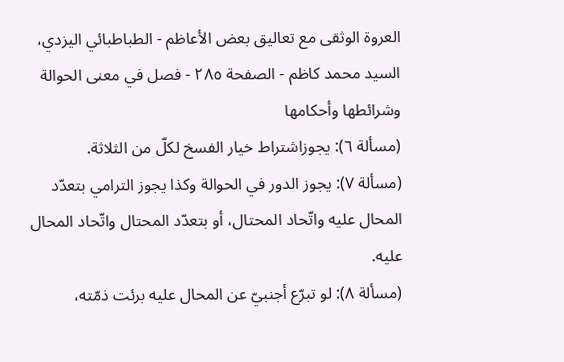العروة الوثقى مع تعاليق بعض الأعاظم - الطباطبائي اليزدي، السيد محمد كاظم - الصفحة ٢٨٥ - فصل في معنى الحوالة وشرائطها وأحكامها
(مسألة ٦): يجوزاشتراط خيار الفسخ لكلّ من الثلاثة.
(مسألة ٧): يجوز الدور في الحوالة وكذا يجوز الترامي بتعدّد المحال عليه واتّحاد المحتال، أو بتعدّد المحتال واتّحاد المحال عليه.
(مسألة ٨): لو تبرّع أجنبيّ عن المحال عليه برئت ذمّته،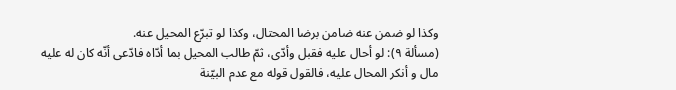وكذا لو ضمن عنه ضامن برضا المحتال، وكذا لو تبرّع المحيل عنه.
(مسألة ٩): لو أحال عليه فقبل وأدّى، ثمّ طالب المحيل بما أدّاه فادّعى أنّه كان له عليه مال و أنكر المحال عليه، فالقول قوله مع عدم البيّنة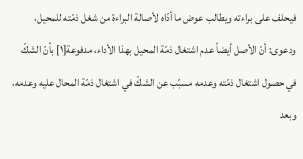فيحلف على براءته ويطالب عوض ما أدّاه لأصالة البراءة من شغل ذمّته للمحيل، ودعوى: أنّ الأصل أيضاً عدم اشتغال ذمّة المحيل بهذا الأداء، مدفوعة[١] بأنّ الشكّ في حصول اشتغال ذمّته وعدمه مسبّب عن الشكّ في اشتغال ذمّة المحال عليه وعدمه، وبعد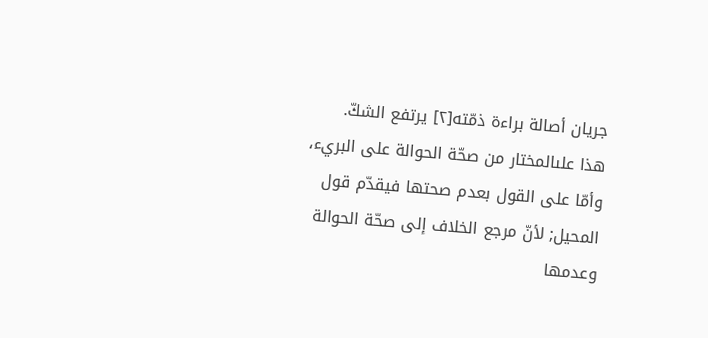جريان أصالة براءة ذمّته[٢] يرتفع الشكّ.
هذا علىالمختار من صحّة الحوالة على البريء، وأمّا على القول بعدم صحتها فيقدّم قول المحيل; لأنّ مرجع الخلاف إلى صحّة الحوالة وعدمها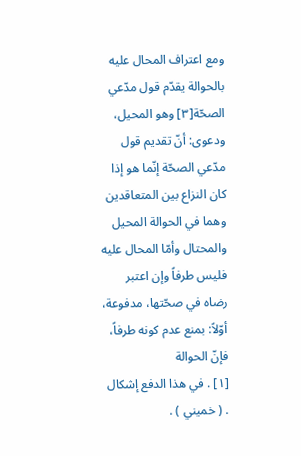ومع اعتراف المحال عليه بالحوالة يقدّم قول مدّعي الصحّة[٣] وهو المحيل، ودعوى: أنّ تقديم قول مدّعي الصحّة إنّما هو إذا كان النزاع بين المتعاقدين وهما في الحوالة المحيل والمحتال وأمّا المحال عليه فليس طرفاً وإن اعتبر رضاه في صحّتها، مدفوعة، أوّلاً: بمنع عدم كونه طرفاً، فإنّ الحوالة
[١] . في هذا الدفع إشكال . ( خميني ) .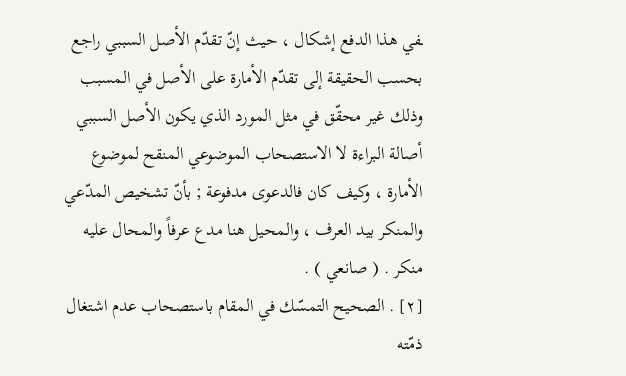ـفي هذا الدفع إشكال ، حيث إنّ تقدّم الأصل السببي راجع بحسب الحقيقة إلى تقدّم الأمارة على الأصل في المسبب وذلك غير محقّق في مثل المورد الذي يكون الأصل السببي أصالة البراءة لا الاستصحاب الموضوعي المنقح لموضوع الأمارة ، وكيف كان فالدعوى مدفوعة ; بأنّ تشخيص المدّعي والمنكر بيد العرف ، والمحيل هنا مدع عرفاً والمحال عليه منكر . ( صانعي ) .
[٢] . الصحيح التمسّك في المقام باستصحاب عدم اشتغال ذمّته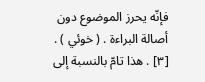فإنّه يحرز الموضوع دون أصالة البراءة . ( خوئي ) .
[٣] . هذا تامّ بالنسبة إلى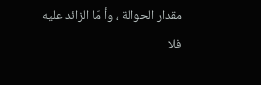مقدار الحوالة ، وأ مّا الزائد عليه فلا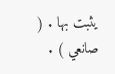يثبت بها . ( صانعي ) .